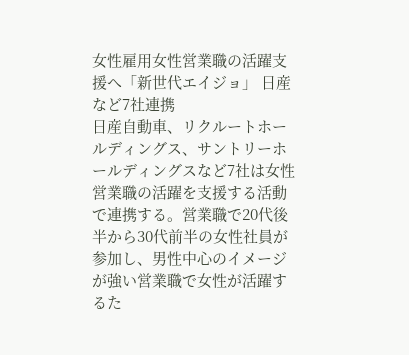女性雇用女性営業職の活躍支援へ「新世代エイジョ」 日産など7社連携
日産自動車、リクルートホールディングス、サントリーホールディングスなど7社は女性営業職の活躍を支援する活動で連携する。営業職で20代後半から30代前半の女性社員が参加し、男性中心のイメージが強い営業職で女性が活躍するた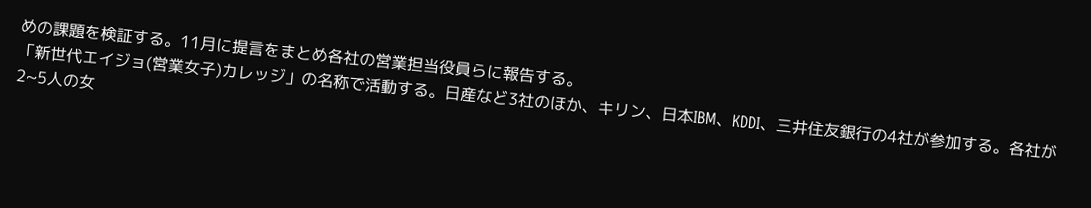めの課題を検証する。11月に提言をまとめ各社の営業担当役員らに報告する。
「新世代エイジョ(営業女子)カレッジ」の名称で活動する。日産など3社のほか、キリン、日本IBM、KDDI、三井住友銀行の4社が参加する。各社が2~5人の女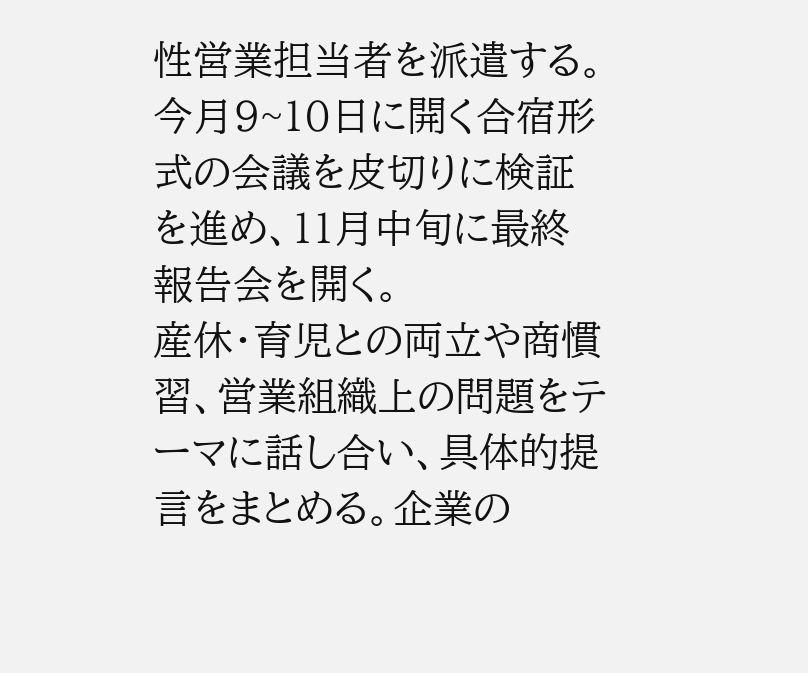性営業担当者を派遣する。今月9~10日に開く合宿形式の会議を皮切りに検証を進め、11月中旬に最終報告会を開く。
産休・育児との両立や商慣習、営業組織上の問題をテーマに話し合い、具体的提言をまとめる。企業の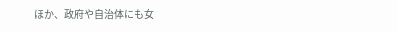ほか、政府や自治体にも女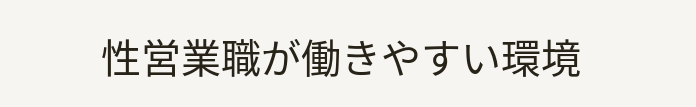性営業職が働きやすい環境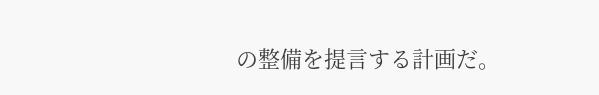の整備を提言する計画だ。